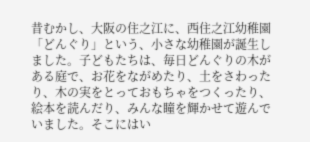昔むかし、大阪の住之江に、西住之江幼稚園「どんぐり」という、小さな幼稚園が誕生しました。子どもたちは、毎日どんぐりの木がある庭で、お花をながめたり、土をさわったり、木の実をとっておもちゃをつくったり、 絵本を読んだり、みんな瞳を輝かせて遊んでいました。そこにはい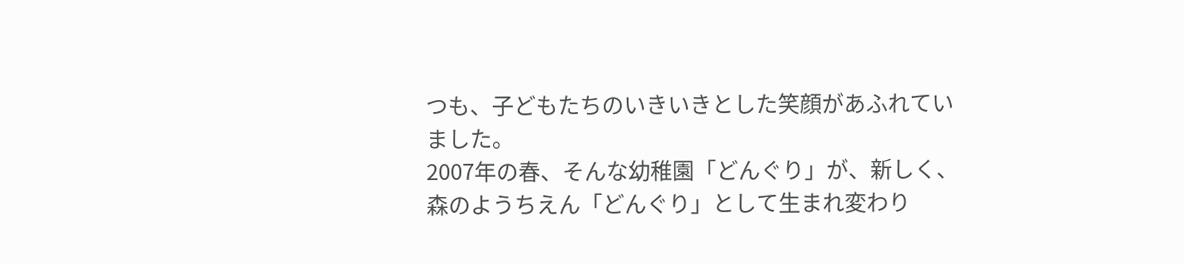つも、子どもたちのいきいきとした笑顔があふれていました。
2007年の春、そんな幼稚園「どんぐり」が、新しく、
森のようちえん「どんぐり」として生まれ変わり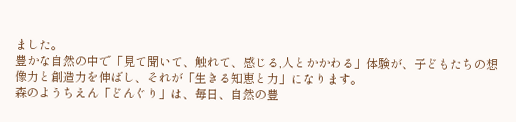ました。
豊かな自然の中で「見て聞いて、触れて、感じる,人とかかわる」体験が、子どもたちの想像力と創造力を伸ばし、それが「生きる知恵と力」になります。
森のようちえん「どんぐり」は、毎日、自然の豊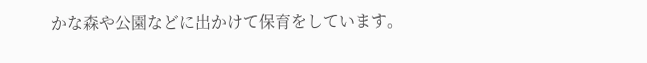かな森や公園などに出かけて保育をしています。